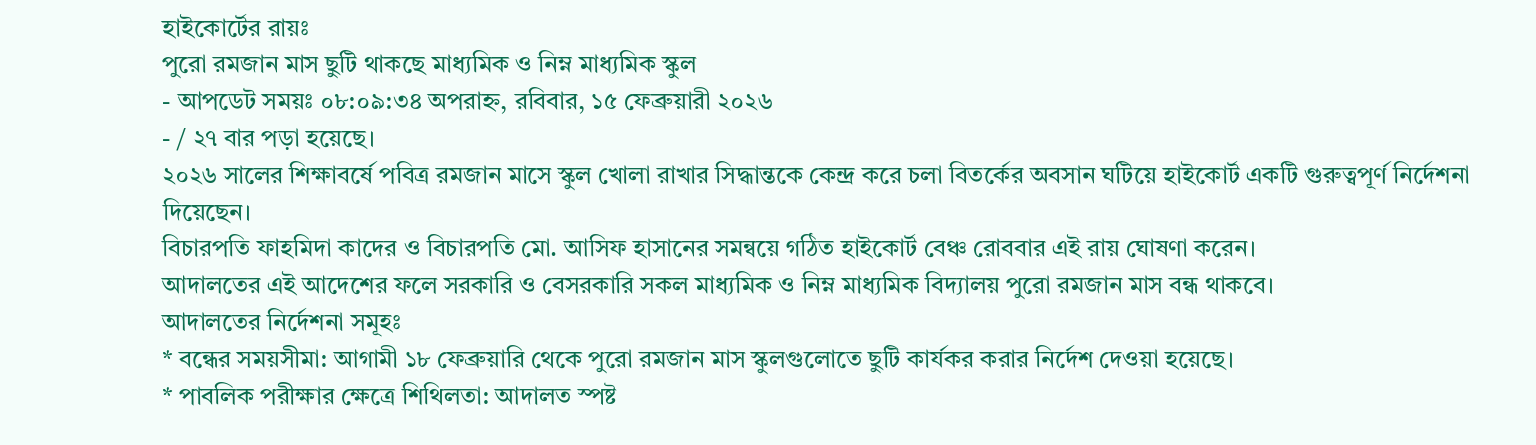হাইকোর্টের রায়ঃ
পুরো রমজান মাস ছুটি থাকছে মাধ্যমিক ও নিম্ন মাধ্যমিক স্কুল
- আপডেট সময়ঃ ০৮:০৯:৩৪ অপরাহ্ন, রবিবার, ১৫ ফেব্রুয়ারী ২০২৬
- / ২৭ বার পড়া হয়েছে।
২০২৬ সালের শিক্ষাবর্ষে পবিত্র রমজান মাসে স্কুল খোলা রাখার সিদ্ধান্তকে কেন্দ্র করে চলা বিতর্কের অবসান ঘটিয়ে হাইকোর্ট একটি গুরুত্বপূর্ণ নির্দেশনা দিয়েছেন।
বিচারপতি ফাহমিদা কাদের ও বিচারপতি মো. আসিফ হাসানের সমন্বয়ে গঠিত হাইকোর্ট বেঞ্চ রোববার এই রায় ঘোষণা করেন।
আদালতের এই আদেশের ফলে সরকারি ও বেসরকারি সকল মাধ্যমিক ও নিম্ন মাধ্যমিক বিদ্যালয় পুরো রমজান মাস বন্ধ থাকবে।
আদালতের নির্দেশনা সমূহঃ
* বন্ধের সময়সীমা: আগামী ১৮ ফেব্রুয়ারি থেকে পুরো রমজান মাস স্কুলগুলোতে ছুটি কার্যকর করার নির্দেশ দেওয়া হয়েছে।
* পাবলিক পরীক্ষার ক্ষেত্রে শিথিলতা: আদালত স্পষ্ট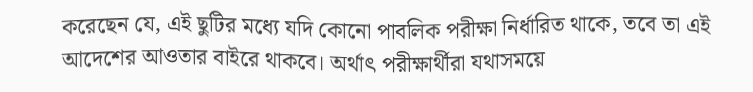করেছেন যে, এই ছুটির মধ্যে যদি কোনো পাবলিক পরীক্ষা নির্ধারিত থাকে, তবে তা এই আদেশের আওতার বাইরে থাকবে। অর্থাৎ পরীক্ষার্থীরা যথাসময়ে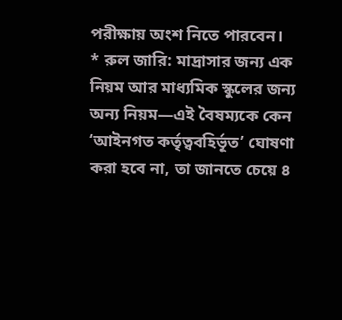পরীক্ষায় অংশ নিতে পারবেন।
* রুল জারি: মাদ্রাসার জন্য এক নিয়ম আর মাধ্যমিক স্কুলের জন্য অন্য নিয়ম—এই বৈষম্যকে কেন ‘আইনগত কর্তৃত্ববহির্ভূত’ ঘোষণা করা হবে না, তা জানতে চেয়ে ৪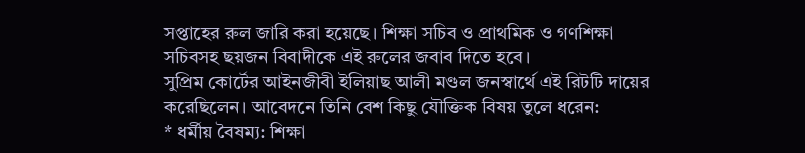সপ্তাহের রুল জারি করা হয়েছে। শিক্ষা সচিব ও প্রাথমিক ও গণশিক্ষা সচিবসহ ছয়জন বিবাদীকে এই রুলের জবাব দিতে হবে।
সুপ্রিম কোর্টের আইনজীবী ইলিয়াছ আলী মণ্ডল জনস্বার্থে এই রিটটি দায়ের করেছিলেন। আবেদনে তিনি বেশ কিছু যৌক্তিক বিষয় তুলে ধরেন:
* ধর্মীয় বৈষম্য: শিক্ষা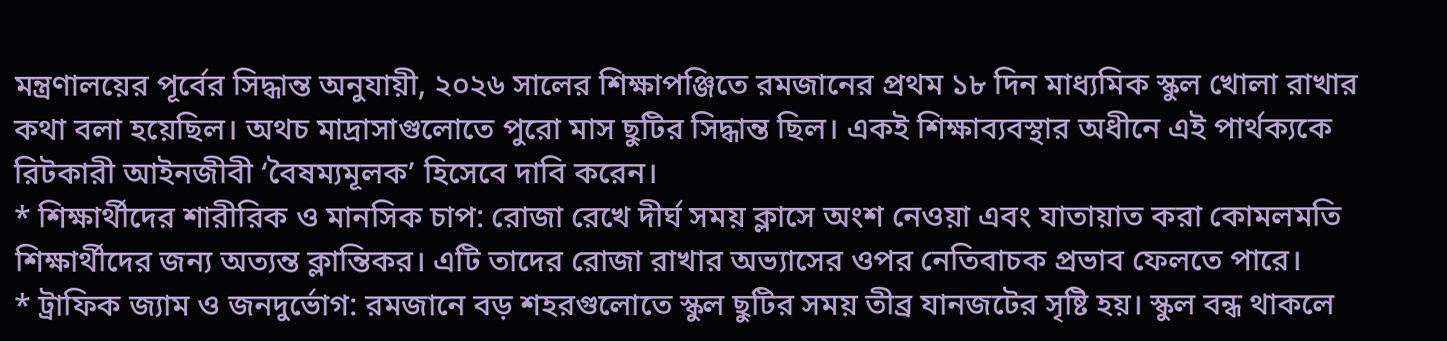মন্ত্রণালয়ের পূর্বের সিদ্ধান্ত অনুযায়ী, ২০২৬ সালের শিক্ষাপঞ্জিতে রমজানের প্রথম ১৮ দিন মাধ্যমিক স্কুল খোলা রাখার কথা বলা হয়েছিল। অথচ মাদ্রাসাগুলোতে পুরো মাস ছুটির সিদ্ধান্ত ছিল। একই শিক্ষাব্যবস্থার অধীনে এই পার্থক্যকে রিটকারী আইনজীবী ‘বৈষম্যমূলক’ হিসেবে দাবি করেন।
* শিক্ষার্থীদের শারীরিক ও মানসিক চাপ: রোজা রেখে দীর্ঘ সময় ক্লাসে অংশ নেওয়া এবং যাতায়াত করা কোমলমতি শিক্ষার্থীদের জন্য অত্যন্ত ক্লান্তিকর। এটি তাদের রোজা রাখার অভ্যাসের ওপর নেতিবাচক প্রভাব ফেলতে পারে।
* ট্রাফিক জ্যাম ও জনদুর্ভোগ: রমজানে বড় শহরগুলোতে স্কুল ছুটির সময় তীব্র যানজটের সৃষ্টি হয়। স্কুল বন্ধ থাকলে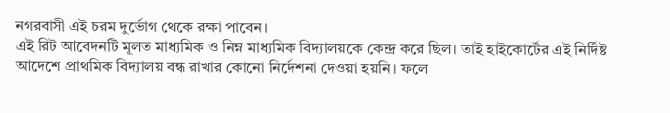নগরবাসী এই চরম দুর্ভোগ থেকে রক্ষা পাবেন।
এই রিট আবেদনটি মূলত মাধ্যমিক ও নিম্ন মাধ্যমিক বিদ্যালয়কে কেন্দ্র করে ছিল। তাই হাইকোর্টের এই নির্দিষ্ট আদেশে প্রাথমিক বিদ্যালয় বন্ধ রাখার কোনো নির্দেশনা দেওয়া হয়নি। ফলে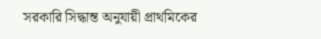সরকারি সিদ্ধান্ত অনুযায়ী প্রাথমিকের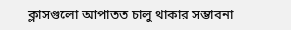ক্লাসগুলো আপাতত চালু থাকার সম্ভাবনা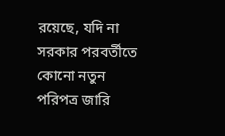রয়েছে, যদি না সরকার পরবর্তীতে কোনো নতুন পরিপত্র জারি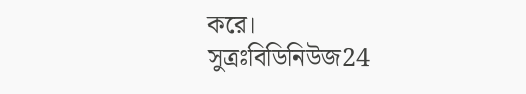করে।
সুত্রঃবিডিনিউজ24